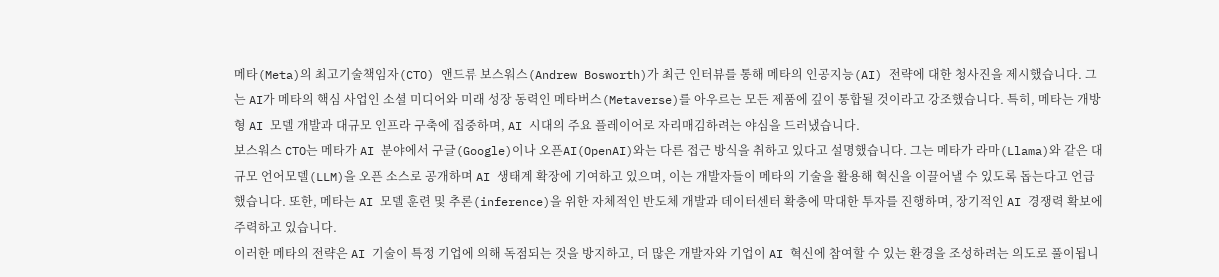메타(Meta)의 최고기술책임자(CTO) 앤드류 보스워스(Andrew Bosworth)가 최근 인터뷰를 통해 메타의 인공지능(AI) 전략에 대한 청사진을 제시했습니다. 그는 AI가 메타의 핵심 사업인 소셜 미디어와 미래 성장 동력인 메타버스(Metaverse)를 아우르는 모든 제품에 깊이 통합될 것이라고 강조했습니다. 특히, 메타는 개방형 AI 모델 개발과 대규모 인프라 구축에 집중하며, AI 시대의 주요 플레이어로 자리매김하려는 야심을 드러냈습니다.
보스워스 CTO는 메타가 AI 분야에서 구글(Google)이나 오픈AI(OpenAI)와는 다른 접근 방식을 취하고 있다고 설명했습니다. 그는 메타가 라마(Llama)와 같은 대규모 언어모델(LLM)을 오픈 소스로 공개하며 AI 생태계 확장에 기여하고 있으며, 이는 개발자들이 메타의 기술을 활용해 혁신을 이끌어낼 수 있도록 돕는다고 언급했습니다. 또한, 메타는 AI 모델 훈련 및 추론(inference)을 위한 자체적인 반도체 개발과 데이터센터 확충에 막대한 투자를 진행하며, 장기적인 AI 경쟁력 확보에 주력하고 있습니다.
이러한 메타의 전략은 AI 기술이 특정 기업에 의해 독점되는 것을 방지하고, 더 많은 개발자와 기업이 AI 혁신에 참여할 수 있는 환경을 조성하려는 의도로 풀이됩니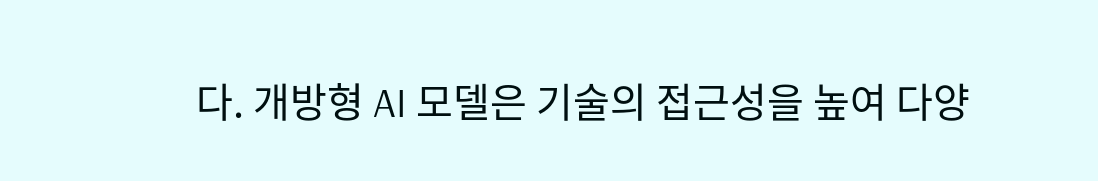다. 개방형 AI 모델은 기술의 접근성을 높여 다양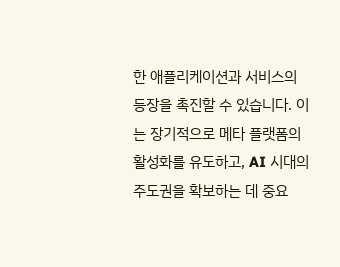한 애플리케이션과 서비스의 등장을 촉진할 수 있습니다. 이는 장기적으로 메타 플랫폼의 활성화를 유도하고, AI 시대의 주도권을 확보하는 데 중요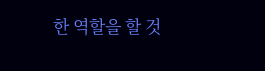한 역할을 할 것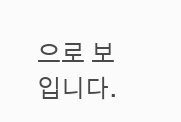으로 보입니다.